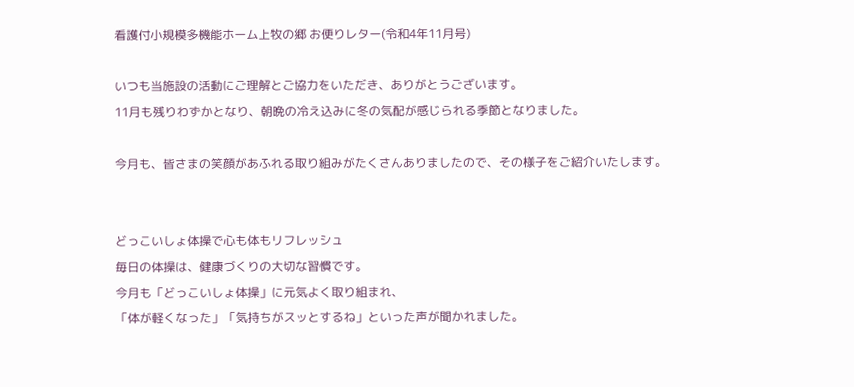看護付小規模多機能ホーム上牧の郷 お便りレター(令和4年11月号)

いつも当施設の活動にご理解とご協力をいただき、ありがとうございます。
11月も残りわずかとなり、朝晩の冷え込みに冬の気配が感じられる季節となりました。

今月も、皆さまの笑顔があふれる取り組みがたくさんありましたので、その様子をご紹介いたします。


どっこいしょ体操で心も体もリフレッシュ
毎日の体操は、健康づくりの大切な習慣です。
今月も「どっこいしょ体操」に元気よく取り組まれ、
「体が軽くなった」「気持ちがスッとするね」といった声が聞かれました。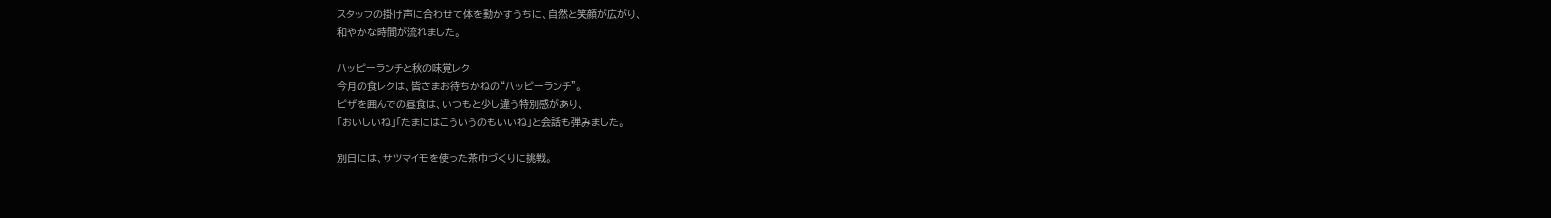スタッフの掛け声に合わせて体を動かすうちに、自然と笑顔が広がり、
和やかな時間が流れました。

ハッピーランチと秋の味覚レク
今月の食レクは、皆さまお待ちかねの“ハッピーランチ”。
ピザを囲んでの昼食は、いつもと少し違う特別感があり、
「おいしいね」「たまにはこういうのもいいね」と会話も弾みました。

別日には、サツマイモを使った茶巾づくりに挑戦。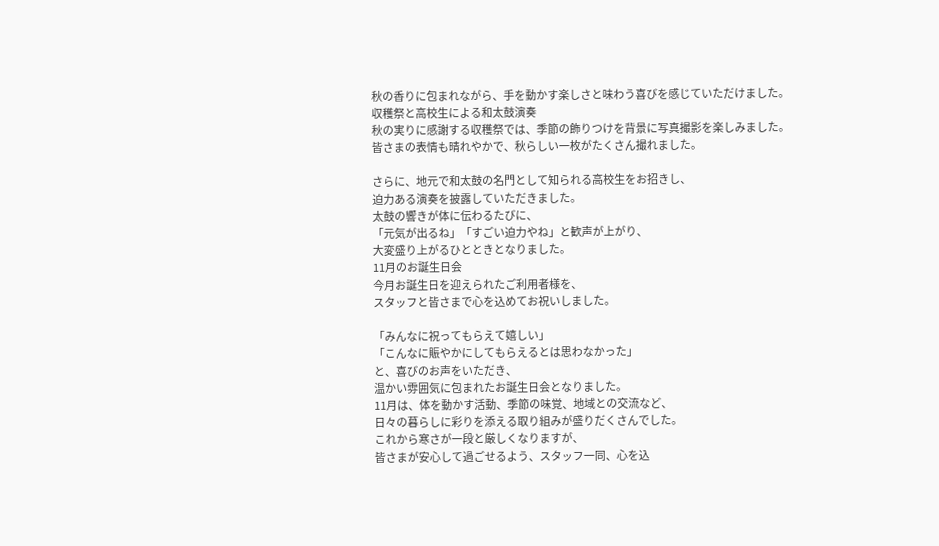秋の香りに包まれながら、手を動かす楽しさと味わう喜びを感じていただけました。
収穫祭と高校生による和太鼓演奏
秋の実りに感謝する収穫祭では、季節の飾りつけを背景に写真撮影を楽しみました。
皆さまの表情も晴れやかで、秋らしい一枚がたくさん撮れました。

さらに、地元で和太鼓の名門として知られる高校生をお招きし、
迫力ある演奏を披露していただきました。
太鼓の響きが体に伝わるたびに、
「元気が出るね」「すごい迫力やね」と歓声が上がり、
大変盛り上がるひとときとなりました。
11月のお誕生日会
今月お誕生日を迎えられたご利用者様を、
スタッフと皆さまで心を込めてお祝いしました。

「みんなに祝ってもらえて嬉しい」
「こんなに賑やかにしてもらえるとは思わなかった」
と、喜びのお声をいただき、
温かい雰囲気に包まれたお誕生日会となりました。
11月は、体を動かす活動、季節の味覚、地域との交流など、
日々の暮らしに彩りを添える取り組みが盛りだくさんでした。
これから寒さが一段と厳しくなりますが、
皆さまが安心して過ごせるよう、スタッフ一同、心を込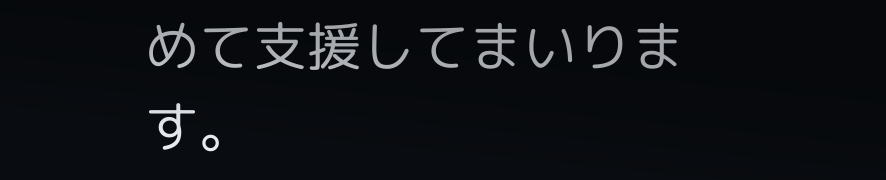めて支援してまいります。